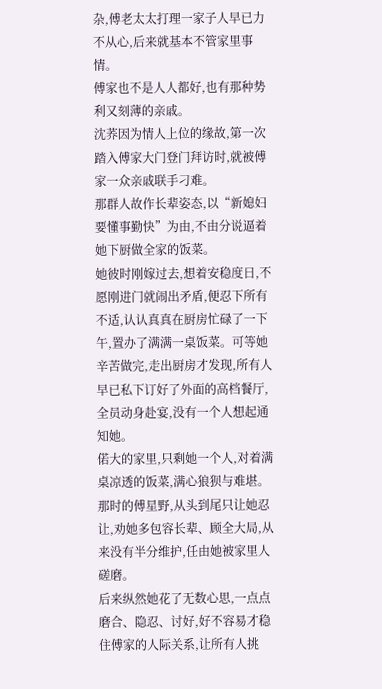杂,傅老太太打理一家子人早已力不从心,后来就基本不管家里事情。
傅家也不是人人都好,也有那种势利又刻薄的亲戚。
沈荞因为情人上位的缘故,第一次踏入傅家大门登门拜访时,就被傅家一众亲戚联手刁难。
那群人故作长辈姿态,以“新媳妇要懂事勤快”为由,不由分说逼着她下厨做全家的饭菜。
她彼时刚嫁过去,想着安稳度日,不愿刚进门就闹出矛盾,便忍下所有不适,认认真真在厨房忙碌了一下午,置办了满满一桌饭菜。可等她辛苦做完,走出厨房才发现,所有人早已私下订好了外面的高档餐厅,全员动身赴宴,没有一个人想起通知她。
偌大的家里,只剩她一个人,对着满桌凉透的饭菜,满心狼狈与难堪。
那时的傅星野,从头到尾只让她忍让,劝她多包容长辈、顾全大局,从来没有半分维护,任由她被家里人磋磨。
后来纵然她花了无数心思,一点点磨合、隐忍、讨好,好不容易才稳住傅家的人际关系,让所有人挑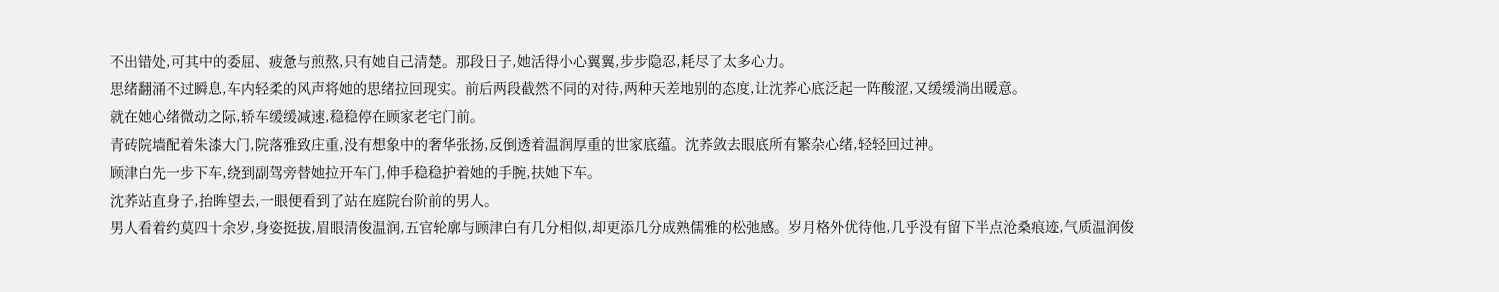不出错处,可其中的委屈、疲惫与煎熬,只有她自己清楚。那段日子,她活得小心翼翼,步步隐忍,耗尽了太多心力。
思绪翻涌不过瞬息,车内轻柔的风声将她的思绪拉回现实。前后两段截然不同的对待,两种天差地别的态度,让沈荞心底泛起一阵酸涩,又缓缓淌出暖意。
就在她心绪微动之际,轿车缓缓减速,稳稳停在顾家老宅门前。
青砖院墙配着朱漆大门,院落雅致庄重,没有想象中的奢华张扬,反倒透着温润厚重的世家底蕴。沈荞敛去眼底所有繁杂心绪,轻轻回过神。
顾津白先一步下车,绕到副驾旁替她拉开车门,伸手稳稳护着她的手腕,扶她下车。
沈荞站直身子,抬眸望去,一眼便看到了站在庭院台阶前的男人。
男人看着约莫四十余岁,身姿挺拔,眉眼清俊温润,五官轮廓与顾津白有几分相似,却更添几分成熟儒雅的松弛感。岁月格外优待他,几乎没有留下半点沧桑痕迹,气质温润俊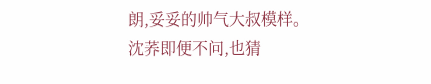朗,妥妥的帅气大叔模样。
沈荞即便不问,也猜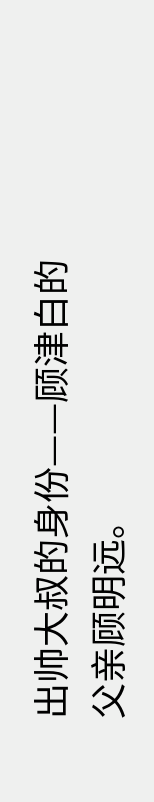出帅大叔的身份——顾津白的父亲顾明远。